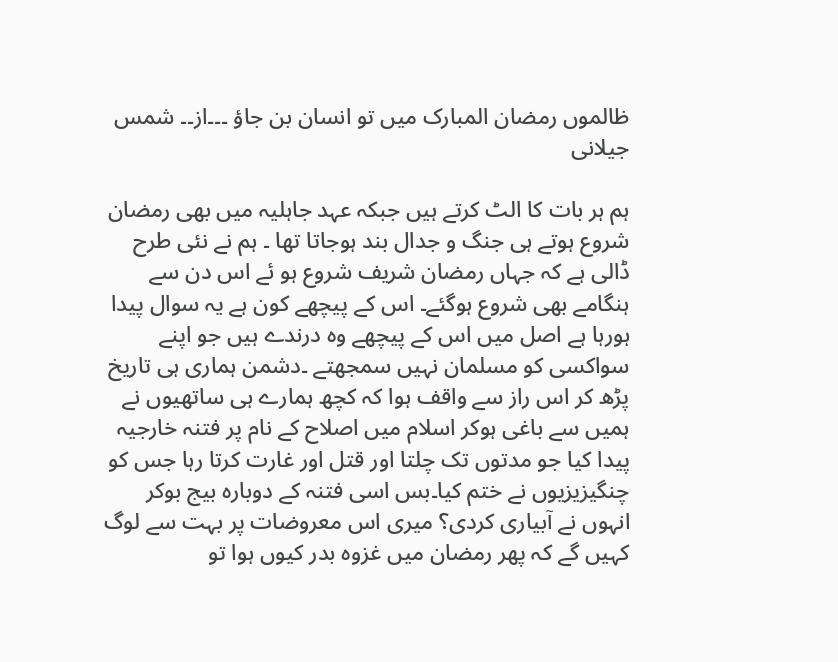ظالموں رمضان المبارک میں تو انسان بن جاؤ ۔۔۔از۔۔ شمس جیلانی

ہم ہر بات کا الٹ کرتے ہیں جبکہ عہد جاہلیہ میں بھی رمضان شروع ہوتے ہی جنگ و جدال بند ہوجاتا تھا ۔ ہم نے نئی طرح ڈالی ہے کہ جہاں رمضان شریف شروع ہو ئے اس دن سے ہنگامے بھی شروع ہوگئے۔ اس کے پیچھے کون ہے یہ سوال پیدا ہورہا ہے اصل میں اس کے پیچھے وہ درندے ہیں جو اپنے سواکسی کو مسلمان نہیں سمجھتے ۔دشمن ہماری ہی تاریخ پڑھ کر اس راز سے واقف ہوا کہ کچھ ہمارے ہی ساتھیوں نے ہمیں سے باغی ہوکر اسلام میں اصلاح کے نام پر فتنہ خارجیہ پیدا کیا جو مدتوں تک چلتا اور قتل اور غارت کرتا رہا جس کو چنگیزیزیوں نے ختم کیا۔بس اسی فتنہ کے دوبارہ بیج بوکر انہوں نے آبیاری کردی؟ میری اس معروضات پر بہت سے لوگ کہیں گے کہ پھر رمضان میں غزوہ بدر کیوں ہوا تو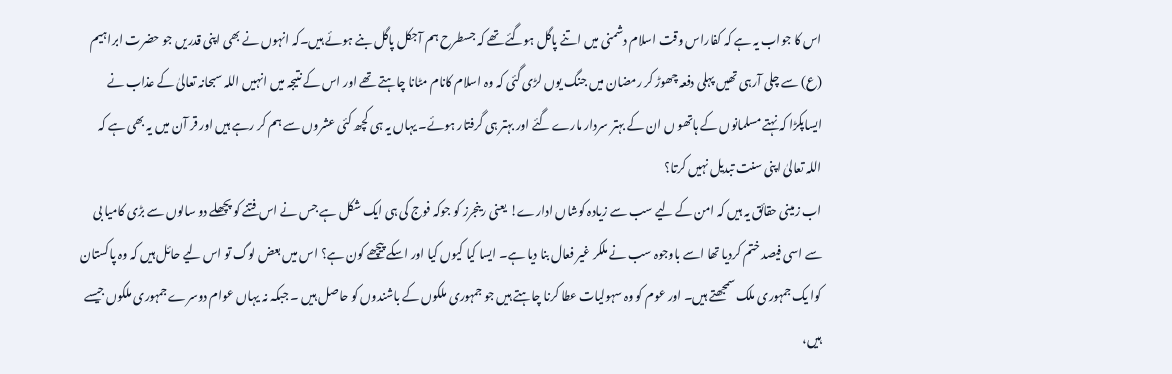اس کا جواب یہ ہے کہ کفاراس وقت اسلام دشمنی میں اتنے پاگل ہوگئے تھے کہ جسطرح ہم آجکل پاگل بنے ہوئے ہیں۔کہ انہوں نے بھی اپنی قدریں جو حضرت ابراہیم (ع) سے چلی آرہی تھیں پہلی دفعہ چھوڑ کر رمضان میں جنگ یوں لڑی گئی کہ وہ اسلام کانام مٹانا چاہتے تھے اور اس کے نتیجہ میں انہیں اللہ سبحانہ تعالیٰ کے عذاب نے ایساپکڑا کہ نہتے مسلمانوں کے ہاتھو ں ان کے بہتر سردار مارے گئے اور بہتر ہی گرفتار ہوئے۔ یہاں یہ ہی کچھ کئی عشروں سے ہم کر رہے ہیں اور قر آن میں یہ بھی ہے کہ اللہ تعالیٰ اپنی سنت تبدیل نہیں کرتا؟
اب زمینی حقائق یہ ہیں کہ امن کے لیے سب سے زیادہ کوشاں ادارے! یعنی رینجرز کو جوکہ فوج کی ہی ایک شکل ہے جس نے اس فتنے کو پچھلے دو سالوں سے بڑی کامیا بی سے اسی فیصد ختم کردیا تھا اسے باوجوہ سب نے ملکر غیر فعال بنا دیا ہے۔ ایسا کیا کیوں کیا اور اسکے پیچھے کون ہے؟ اس میں بعض لوگ تو اس لیے حائل ہیں کہ وہ پاکستان کوا یک جمہوری ملک سمجھتے ہیں۔ اور عوم کو وہ سہولیات عطا کرنا چاہتے ہیں جو جمہوری ملکوں کے باشندوں کو حاصل ہیں ۔ جبکہ نہ یہاں عوام دوسرے جمہوری ملکوں جیسے ہیں،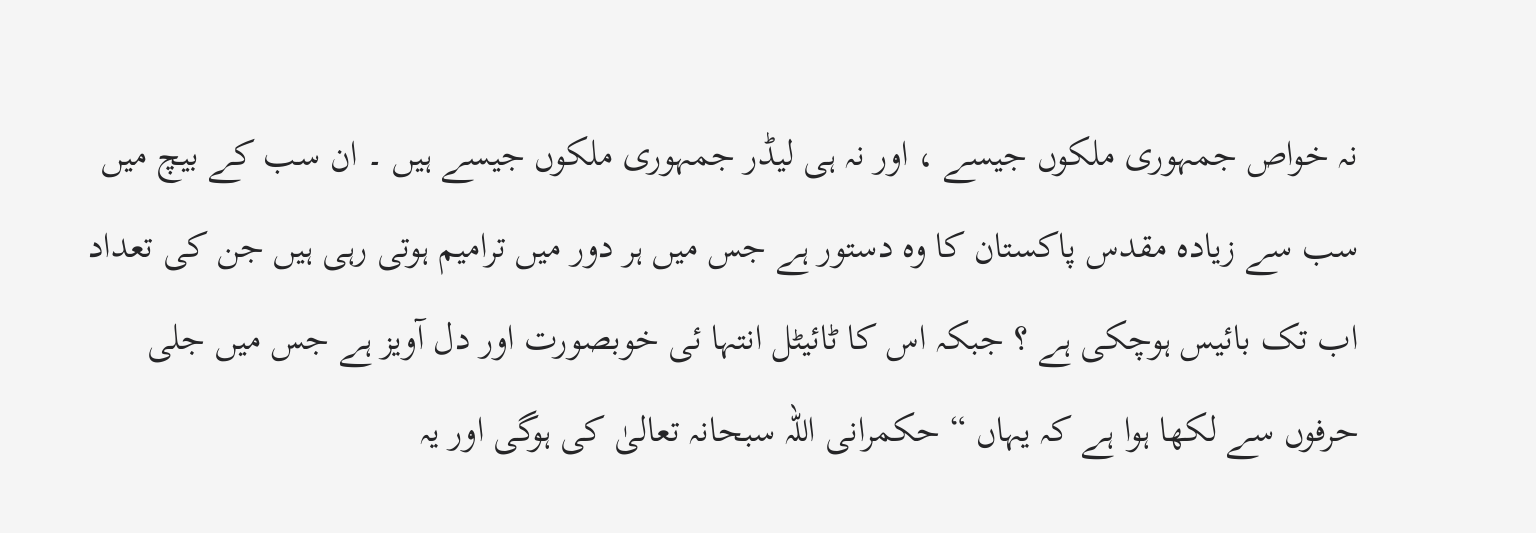نہ خواص جمہوری ملکوں جیسے ، اور نہ ہی لیڈر جمہوری ملکوں جیسے ہیں ۔ ان سب کے بیچ میں سب سے زیادہ مقدس پاکستان کا وہ دستور ہے جس میں ہر دور میں ترامیم ہوتی رہی ہیں جن کی تعداد اب تک بائیس ہوچکی ہے ؟ جبکہ اس کا ٹائیٹل انتہا ئی خوبصورت اور دل آویز ہے جس میں جلی حرفوں سے لکھا ہوا ہے کہ یہاں “ حکمرانی اللہ سبحانہ تعالیٰ کی ہوگی اور یہ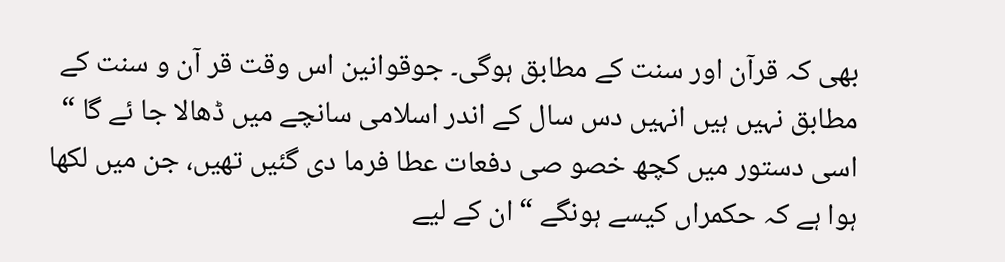بھی کہ قرآن اور سنت کے مطابق ہوگی۔ جوقوانین اس وقت قر آن و سنت کے مطابق نہیں ہیں انہیں دس سال کے اندر اسلامی سانچے میں ڈھالا جا ئے گا “ اسی دستور میں کچھ خصو صی دفعات عطا فرما دی گئیں تھیں، جن میں لکھا ہوا ہے کہ حکمراں کیسے ہونگے “ان کے لیے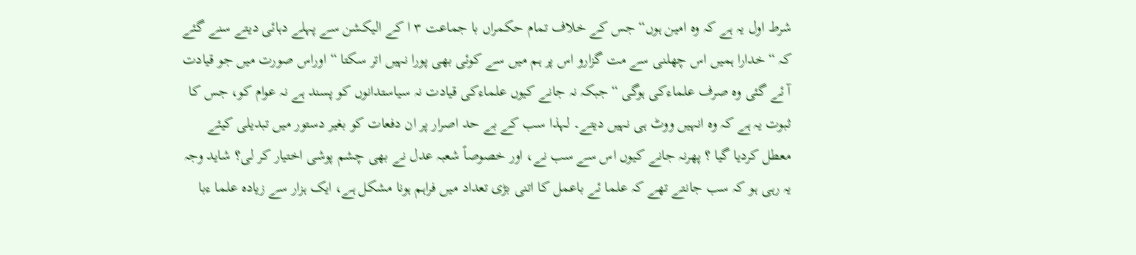شرط اول یہ ہے کہ وہ امین ہوں“ جس کے خلاف تمام حکمراں با جماعت ٣ ا کے الیکشن سے پہلے دہائی دیتے سنے گئے کہ “ خدارا ہمیں اس چھلنی سے مت گزارو اس پر ہم میں سے کوئی بھی پورا نہیں اتر سکتا “ اوراس صورت میں جو قیادت آ ئے گئی وہ صرف علماءکی ہوگی “ جبکہ نہ جانے کیوں علماءکی قیادت نہ سیاستدانوں کو پسند ہے نہ عوام کو، جس کا ثبوت یہ ہے کہ وہ انہیں ووٹ ہی نہیں دیتے۔ لہذا سب کے بے حد اصرار پر ان دفعات کو بغیر دستور میں تبدیلی کیئے معطل کردیا گیا ؟ پھرنہ جانے کیوں اس سے سب نے، اور خصوصاً شعبہ عدل نے بھی چشم پوشی اختیار کر لی؟ شاید وجہ یہ رہی ہو کہ سب جانتے تھے کہ علما ئے باعمل کا اتنی بڑی تعداد میں فراہم ہونا مشکل ہے، ایک ہزار سے زیادہ علما ءبا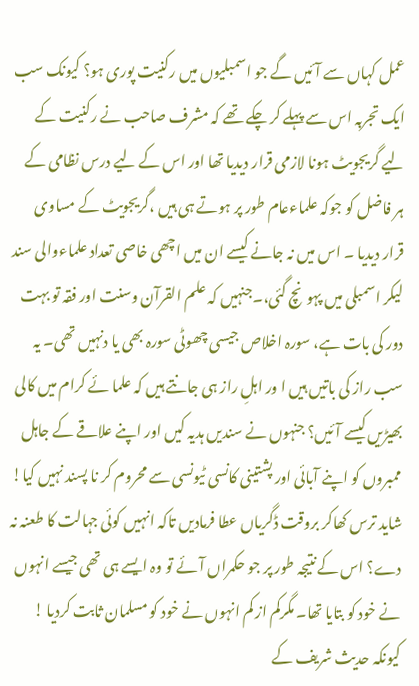عمل کہاں سے آ ئیں گے جو اسمبلیوں میں رکنیت پوری ہو؟ کیونک سب ایک تجربہ اس سے پہلے کر چکے تھے کہ مشرف صاحب نے رکنیت کے لیے گریجویٹ ہونا لازمی قرار دیدیا تھا اور اس کے لیے درس نظامی کے ہر فاضل کو جوکہ علماءعام طور پر ہوتے ہی ہیں ،گریجویٹ کے مساوی قرار دیدیا ۔ اس میں نہ جانے کیسے ان میں اچھی خاصی تعداد علماءوالی سند لیکر اسمبلی میں پہونچ گئی،۔جنہیں کہ علم القرآن وسنت اور فقہ تو بہت دور کی بات ہے، سورہ اخلاص جیسی چھوٹی سورہ بھی یا دنہیں تھی۔ یہ سب راز کی باتیں ہیں ا ور اہلِ راز ہی جانتے ہیں کہ علما ئے کرام میں کالی بھیڑیں کیسے آئیں؟ جنہوں نے سندیں ہدیہ کیں اور اپنے علاقے کے جاہل ممبروں کو اپنے آبائی اور پشتینی کانسی ٹیونسی سے محروم کر نا پسند نہیں کیا! شاید ترس کھاکر بروقت ڈگریاں عطا فرمادیں تاکہ انہیں کوئی جہالت کا طعنہ نہ دے؟ اس کے نتیجہ طور پر جو حکمراں آئے تو وہ ایسے ہی تھی جیسے انہوں نے خود کو بتایا تھا۔ مگرکم از کم انہوں نے خود کو مسلمان ثابت کردیا ! کیونکہ حدیث شریف کے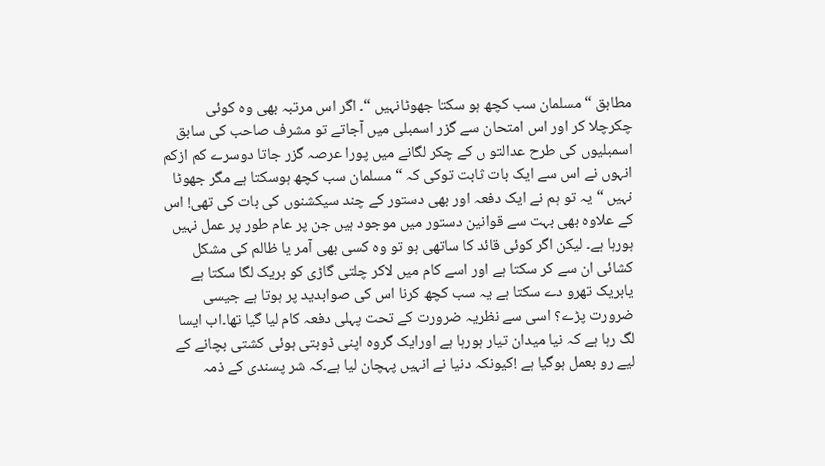مطابق “ مسلمان سب کچھ ہو سکتا جھوٹانہیں “۔ اگر اس مرتبہ بھی وہ کوئی چکرچلا کر اور اس امتحان سے گزر اسمبلی میں آجاتے تو مشرف صاحب کی سابق اسمبلیوں کی طرح عدالتو ں کے چکر لگانے میں پورا عرصہ گزر جاتا دوسرے کم ازکم انہوں نے اس سے ایک بات ثابت توکی کہ “ مسلمان سب کچھ ہوسکتا ہے مگر جھوٹا نہیں “ یہ تو ہم نے ایک دفعہ اور بھی دستور کے چند سیکشنوں کی بات کی تھی! اس کے علاوہ بھی بہت سے قوانین دستور میں موجود ہیں جن پر عام طور پر عمل نہیں ہورہا ہے۔ لیکن اگر کوئی قائد کا ساتھی ہو تو وہ کسی بھی آمر یا ظالم کی مشکل کشائی ان سے کر سکتا ہے اور اسے کام میں لاکر چلتی گاڑی کو بریک لگا سکتا ہے یابریک تھرو دے سکتا ہے یہ سب کچھ کرنا اس کی صوابدید پر ہوتا ہے جیسی ضرورت پڑے؟ اسی سے نظریہ ضرورت کے تحت پہلی دفعہ کام لیا گیا تھا۔اب ایسا لگ رہا ہے کہ نیا میدان تیار ہورہا ہے اورایک گروہ اپنی ڈوبتی ہوئی کشتی بچانے کے لیے رو بعمل ہوگیا ہے !کیونکہ دنیا نے انہیں پہچان لیا ہے۔کہ شر پسندی کے ذمہ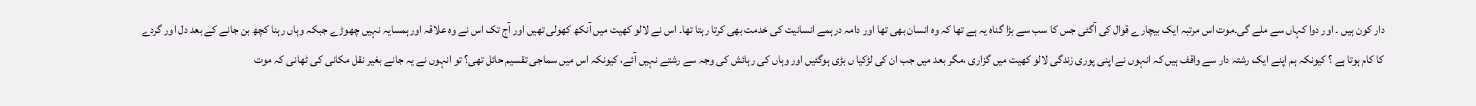دار کون ہیں ۔ اور دوا کہاں سے ملے گی۔موت اس مرتبہ ایک بیچارے قوال کی آگئی جس کا سب سے بڑا گناہ یہ ہے تھا کہ وہ انسان بھی تھا اور دامہ درہمے انسانیت کی خدمت بھی کرتا رہتا تھا۔ اس نے لالو کھیت میں آنکھ کھولی تھیں اور آج تک اس نے وہ علاقہ اورہمسایہ نہیں چھوڑے جبکہ وہاں رہنا کچھ بن جانے کے بعد دل اور گردے کا کام ہوتا ہے ؟ کیونکہ ہم اپنے ایک رشتہ دار سے واقف ہیں کہ انہوں نے اپنی پوری زندگی لالو کھیت میں گزاری ،مگر بعد میں جب ان کی لڑکیا ں بڑی ہوگئیں اور وہاں کی رہائش کی وجہ سے رشتے نہیں آئے، کیونکہ اس میں سماجی تقسیم حائل تھی؟ تو انہوں نے یہ جانے بغیر نقل مکانی کی ٹھانی کہ موت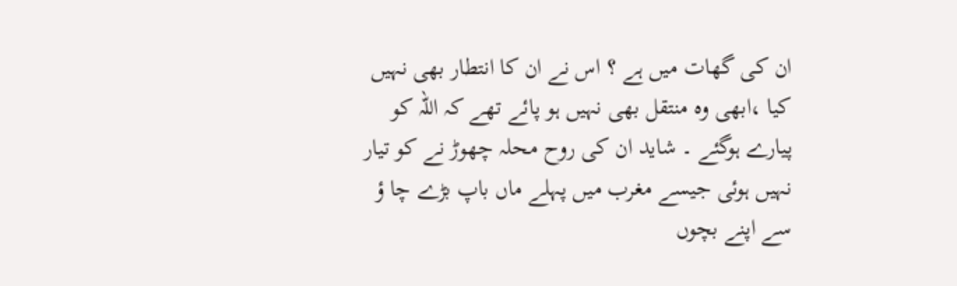ان کی گھات میں ہے ؟ اس نے ان کا انتطار بھی نہیں کیا ،ابھی وہ منتقل بھی نہیں ہو پائے تھے کہ اللہ کو پیارے ہوگئے ۔ شاید ان کی روح محلہ چھوڑ نے کو تیار نہیں ہوئی جیسے مغرب میں پہلے ماں باپ بڑے چا ؤ سے اپنے بچوں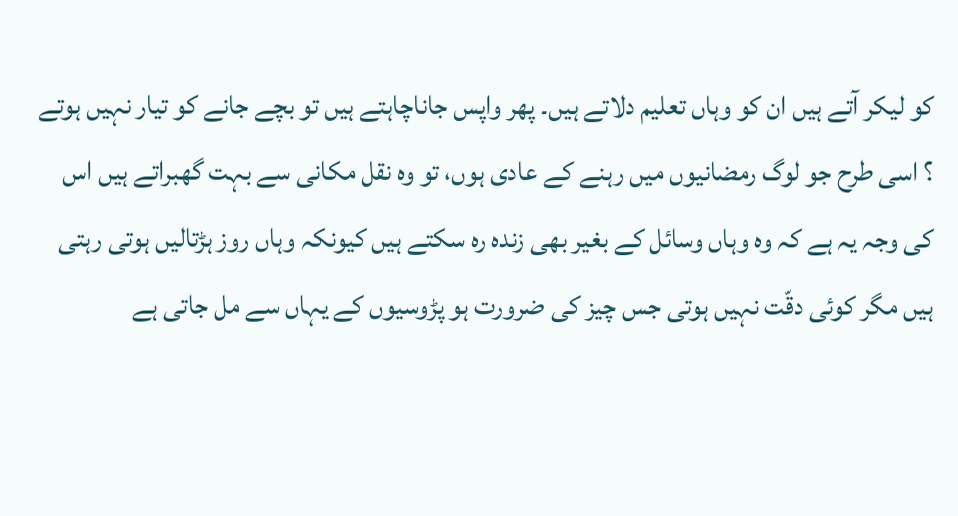کو لیکر آتے ہیں ان کو وہاں تعلیم دلاتے ہیں۔ پھر واپس جاناچاہتے ہیں تو بچے جانے کو تیار نہیں ہوتے ؟ اسی طرح جو لوگ رمضانیوں میں رہنے کے عادی ہوں، تو وہ نقل مکانی سے بہت گھبراتے ہیں اس کی وجہ یہ ہے کہ وہ وہاں وسائل کے بغیر بھی زندہ رہ سکتے ہیں کیونکہ وہاں روز ہڑتالیں ہوتی رہتی ہیں مگر کوئی دقّت نہیں ہوتی جس چیز کی ضرورت ہو پڑوسیوں کے یہاں سے مل جاتی ہے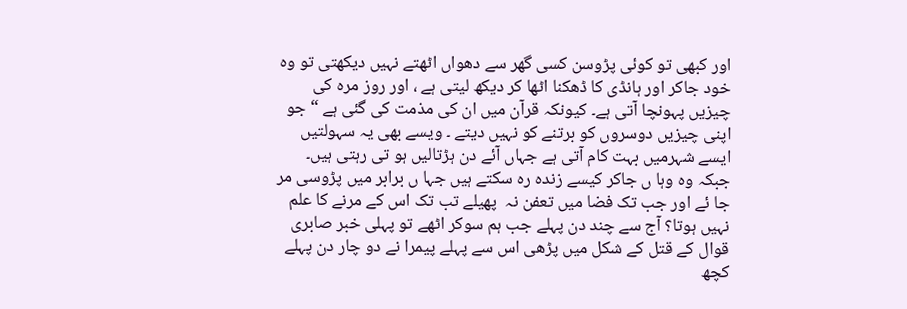اور کبھی تو کوئی پڑوسن کسی گھر سے دھواں اٹھتے نہیں دیکھتی تو وہ خود جاکر اور ہانڈی کا ڈھکنا اٹھا کر دیکھ لیتی ہے ، اور روز مرہ کی چیزیں پہونچا آتی ہے۔ کیونکہ قرآن میں ان کی مذمت کی گئی ہے “ جو اپنی چیزیں دوسروں کو برتنے کو نہیں دیتے ۔ ویسے بھی یہ سہولتیں ایسے شہرمیں بہت کام آتی ہے جہاں آئے دن ہڑتالیں ہو تی رہتی ہیں۔ جبکہ وہ وہا ں جاکر کیسے زندہ رہ سکتے ہیں جہا ں برابر میں پڑوسی مر جا ئے اور جب تک فضا میں تعفن نہ  پھیلے تب تک اس کے مرنے کا علم نہیں ہوتا؟ آج سے چند دن پہلے جب ہم سوکر اٹھے تو پہلی خبر صابری قوال کے قتل کے شکل میں پڑھی اس سے پہلے پیمرا نے دو چار دن پہلے کچھ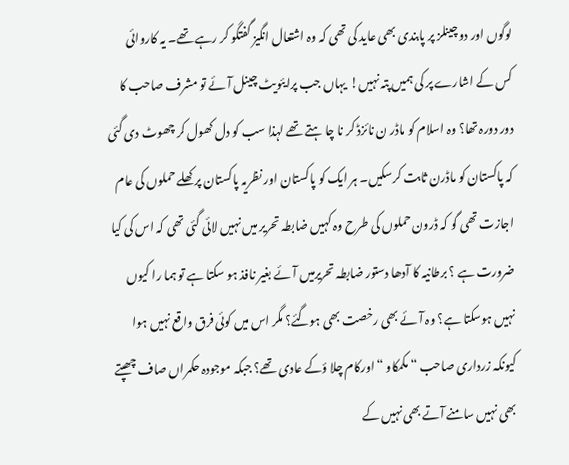لوگوں اور دو چینلز پر پابندی بھی عاید کی تھی کہ وہ اشتعال انگیز گفتگو کر رہے تھے۔ یہ کاروائی کس کے اشارے پر کی ہمیں پتہ نہیں!  یہاں جب پرایئویٹ چینل آئے تو مشرف صاحب کا دور دورہ تھا؟ وہ اسلام کو ماڈر ن نائزڈ کر نا چا ہتے تھے لہذا سب کو دل کھول کر چھوٹ دی گئی کہ پاکستان کو ماڈرن ثابت کرسکیں۔ ہر ایک کو پاکستان اور نظریہ پاکستان پر کھلے حملوں کی عام اجازت تھی گو کہ ڈرون حملوں کی طرح وہ کہیں ضابطہ تحریر میں نہیں لائی گئی تھی کہ اس کی کیا ضرورت ہے ؟ برطانیہ کا آدھا دستور ضابطہ تحریرمیں آئے بغیر نافذ ہو سکتا ہے تو ہما را کیوں نہیں ہوسکتا ہے؟ وہ آئے بھی رخصت بھی ہوگئے؟ مگر اس میں کوئی فرق واقع نہیں ہوا کیونکہ زرداری صاحب “ مکمکاو “ اورکام چلا ؤکے عادی تھے؟ جبکہ موجودہ حکمراں صاف چھپتے بھی نہیں سامنے آتے بھی نہیں کے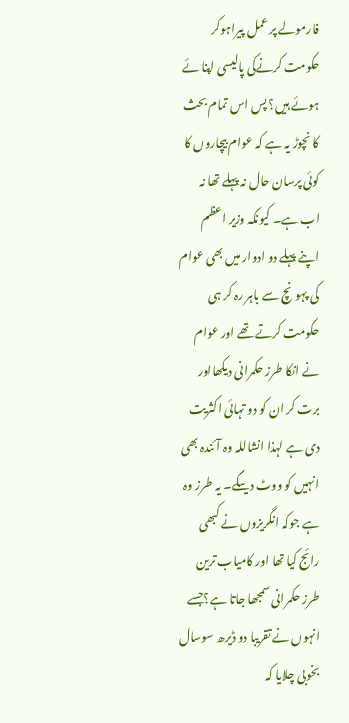فارمولے پر عمل پیراہوکر حکومت کرنےکی پالیسی اپنا ئے ہوئے ہیں؟ پس اس تمام بحث کا نچوڑ یہ ہے کہ عوام بیچاروں کا کوئی پرسان حال نہ پہلے تھا نہ اب ہے۔ کیونکہ وزیر اعظم اپنے پہلے دو ادوار میں بھی عوام کی پہونچ سے باہر رہ کر ہی حکومت کرتے تھے اور عوام نے انکا طرز حکمرانی دیکھااور برت کر ان کو دو تہائی اکثریت دی ہے لہذا انشاللہ وہ آئندہ بھی انہیں کو ووٹ دیںگے۔ یہ طرز وہ ہے جوکہ انگریزوں نے کبھی رائج کیا تھا اور کامیاب ترین طرز حکمرانی سمجھا جاتا ہے؟جسے انہوں نے تقریبا دو ڈیرھ سوسال بخوبی چلایا کہ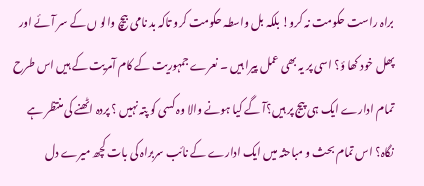براہ راست حکومت نہ کرو! بلکہ بل واسطہ حکومت کرو تاکہ بد نامی بیچ والو ں کے سر آئے اور پھل خود کھا ؤ؟ اسی پر یہ بھی عمل پیرا ہیں ۔ نعرے جمہوریت کے کام آمریت کے ہیں اس طرح تمام ادارے ایک ہی پیج پر ہیں؟آ گے کیا ہونے والا وہ کسی کو پتہ نہیں ؟ پردہ اٹھنے کی منتظر ہے نگاہ؟ اس تمام بحث و مباحثہ میں ایک ادارے کے نائب سربراہ کی بات کچھ میرے دل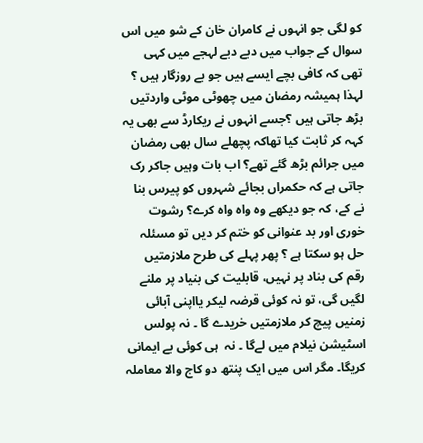کو لگی جو انہوں نے کامران خان کے شو میں اس سوال کے جواب میں دبے دبے لہجے میں کہی تھی کہ کافی بچے ایسے ہیں جو بے روزگار ہیں ؟ لہذا ہمیشہ رمضان میں چھوٹی موٹی واردتیں بڑھ جاتی ہیں ؟جسے انہوں نے ریکارڈ سے بھی یہ کہہ کر ثابت کیا تھاکہ پچھلے سال بھی رمضان میں جرائم بڑھ گئے تھے؟ اب بات وہیں جاکر رک جاتی ہے کہ حکمراں بجائے شہروں کو پیرس بنا نے کے، کہ جو دیکھے وہ واہ واہ کرے؟ رشوت خوری اور بد عنوانی کو ختم کر دیں تو مسئلہ حل ہو سکتا ہے ؟ پھر پہلے کی طرح ملازمتیں رقم کی بناد پر نہیں، قابلیت کی بنیاد پر ملنے لگیں گی، تو نہ کوئی قرضہ لیکر یااپنی آبائی زمنیں پیچ کر ملازمتیں خریدے گا ۔ نہ پولس اسٹیشن نیلام میں لےگا ۔ نہ  ہی کوئی بے ایمانی کریگا۔ مگر اس میں ایک پنتھ دو کاج والا معاملہ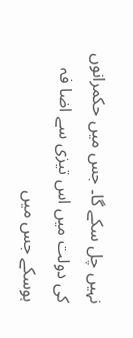نہیں چل سکے گا۔ جس میں حکمرانوں کی دولت میں اس تیزی سے اضا فہ ہوسکے جس میں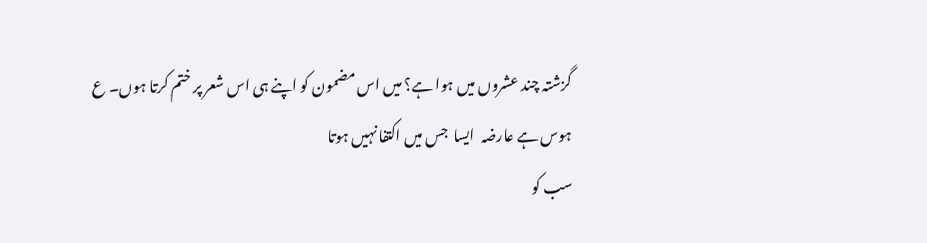گزشتہ چند عشروں میں ہوا ہے؟ میں اس مضمون کو اپنے ہی اس شعر پر ختم کرتا ہوں۔ ع
ہوس ہے عارضہ  ایسا  جس میں اکتفا نہیں ہوتا
سب کو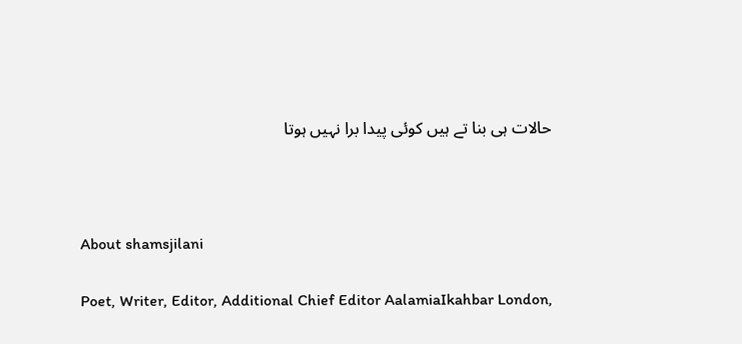حالات ہی بنا تے ہیں کوئی پیدا برا نہیں ہوتا



About shamsjilani

Poet, Writer, Editor, Additional Chief Editor AalamiaIkahbar London,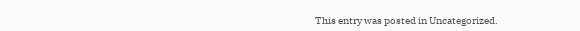This entry was posted in Uncategorized.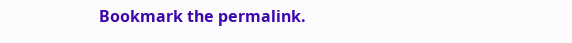Bookmark the permalink.